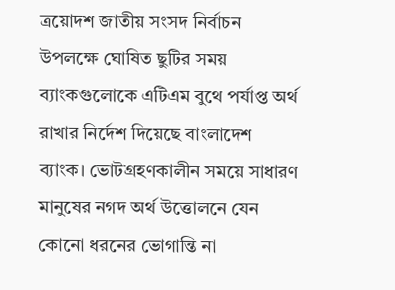ত্রয়োদশ জাতীয় সংসদ নির্বাচন উপলক্ষে ঘোষিত ছুটির সময় ব্যাংকগুলোকে এটিএম বুথে পর্যাপ্ত অর্থ রাখার নির্দেশ দিয়েছে বাংলাদেশ ব্যাংক। ভোটগ্রহণকালীন সময়ে সাধারণ মানুষের নগদ অর্থ উত্তোলনে যেন কোনো ধরনের ভোগান্তি না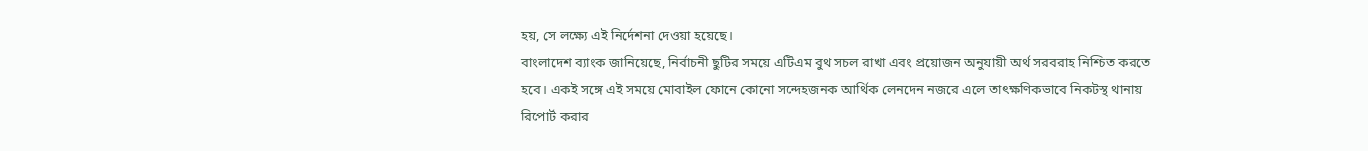হয়, সে লক্ষ্যে এই নির্দেশনা দেওয়া হয়েছে।
বাংলাদেশ ব্যাংক জানিয়েছে, নির্বাচনী ছুটির সময়ে এটিএম বুথ সচল রাখা এবং প্রয়োজন অনুযায়ী অর্থ সরবরাহ নিশ্চিত করতে হবে। একই সঙ্গে এই সময়ে মোবাইল ফোনে কোনো সন্দেহজনক আর্থিক লেনদেন নজরে এলে তাৎক্ষণিকভাবে নিকটস্থ থানায় রিপোর্ট করার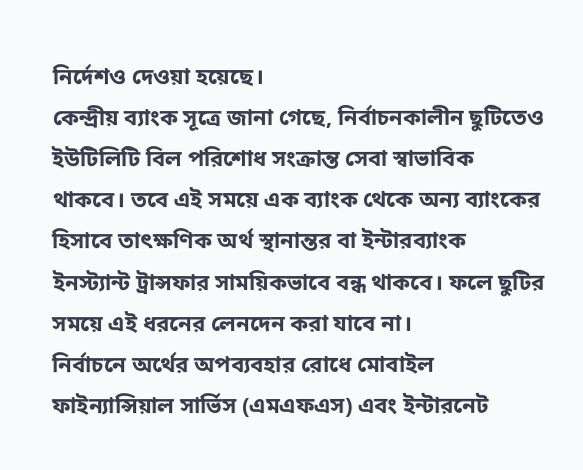নির্দেশও দেওয়া হয়েছে।
কেন্দ্রীয় ব্যাংক সূত্রে জানা গেছে, নির্বাচনকালীন ছুটিতেও ইউটিলিটি বিল পরিশোধ সংক্রান্ত সেবা স্বাভাবিক থাকবে। তবে এই সময়ে এক ব্যাংক থেকে অন্য ব্যাংকের হিসাবে তাৎক্ষণিক অর্থ স্থানান্তর বা ইন্টারব্যাংক ইনস্ট্যান্ট ট্রান্সফার সাময়িকভাবে বন্ধ থাকবে। ফলে ছুটির সময়ে এই ধরনের লেনদেন করা যাবে না।
নির্বাচনে অর্থের অপব্যবহার রোধে মোবাইল ফাইন্যান্সিয়াল সার্ভিস (এমএফএস) এবং ইন্টারনেট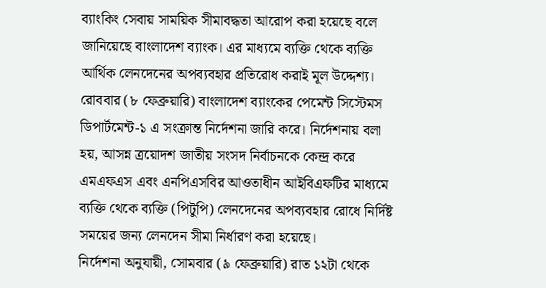ব্যাংকিং সেবায় সাময়িক সীমাবদ্ধতা আরোপ করা হয়েছে বলে জানিয়েছে বাংলাদেশ ব্যাংক। এর মাধ্যমে ব্যক্তি থেকে ব্যক্তি আর্থিক লেনদেনের অপব্যবহার প্রতিরোধ করাই মূল উদ্দেশ্য।
রোববার (৮ ফেব্রুয়ারি) বাংলাদেশ ব্যাংকের পেমেন্ট সিস্টেমস ডিপার্টমেন্ট-১ এ সংক্রান্ত নির্দেশনা জারি করে। নির্দেশনায় বলা হয়, আসন্ন ত্রয়োদশ জাতীয় সংসদ নির্বাচনকে কেন্দ্র করে এমএফএস এবং এনপিএসবির আওতাধীন আইবিএফটির মাধ্যমে ব্যক্তি থেকে ব্যক্তি (পিটুপি) লেনদেনের অপব্যবহার রোধে নির্দিষ্ট সময়ের জন্য লেনদেন সীমা নির্ধারণ করা হয়েছে।
নির্দেশনা অনুযায়ী, সোমবার (৯ ফেব্রুয়ারি) রাত ১২টা থেকে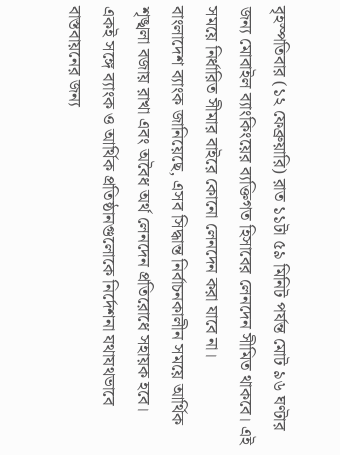বৃহস্পতিবার (১২ ফেব্রুয়ারি) রাত ১১টা ৫৯ মিনিট পর্যন্ত মোট ৯৬ ঘণ্টার জন্য মোবাইল ব্যাংকিংয়ের ব্যক্তিগত হিসাবের লেনদেন সীমিত থাকবে। এই সময়ে নির্ধারিত সীমার বাইরে কোনো লেনদেন করা যাবে না।
বাংলাদেশ ব্যাংক জানিয়েছে, এসব সিদ্ধান্ত নির্বাচনকালীন সময়ে আর্থিক শৃঙ্খলা বজায় রাখা এবং অবৈধ অর্থ লেনদেন প্রতিরোধে সহায়ক হবে। একই সঙ্গে ব্যাংক ও আর্থিক প্রতিষ্ঠানগুলোকে নির্দেশনা যথাযথভাবে বাস্তবায়নের জন্য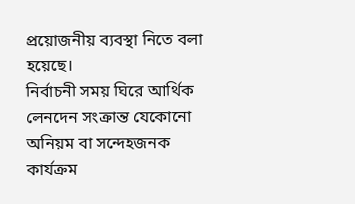প্রয়োজনীয় ব্যবস্থা নিতে বলা হয়েছে।
নির্বাচনী সময় ঘিরে আর্থিক লেনদেন সংক্রান্ত যেকোনো অনিয়ম বা সন্দেহজনক কার্যক্রম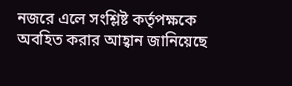নজরে এলে সংশ্লিষ্ট কর্তৃপক্ষকে অবহিত করার আহ্বান জানিয়েছে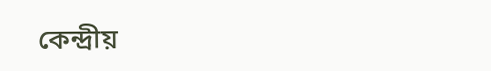কেন্দ্রীয়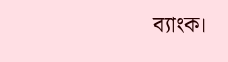ব্যাংক।